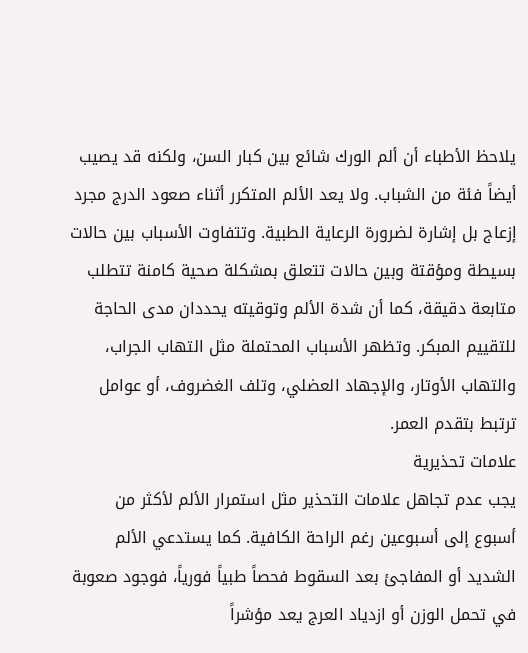يلاحظ الأطباء أن ألم الورك شائع بين كبار السن، ولكنه قد يصيب أيضاً فئة من الشباب. ولا يعد الألم المتكرر أثناء صعود الدرج مجرد إزعاج بل إشارة لضرورة الرعاية الطبية. وتتفاوت الأسباب بين حالات بسيطة ومؤقتة وبين حالات تتعلق بمشكلة صحية كامنة تتطلب متابعة دقيقة، كما أن شدة الألم وتوقيته يحددان مدى الحاجة للتقييم المبكر. وتظهر الأسباب المحتملة مثل التهاب الجراب، والتهاب الأوتار، والإجهاد العضلي، وتلف الغضروف، أو عوامل ترتبط بتقدم العمر.
علامات تحذيرية
يجب عدم تجاهل علامات التحذير مثل استمرار الألم لأكثر من أسبوع إلى أسبوعين رغم الراحة الكافية. كما يستدعي الألم الشديد أو المفاجئ بعد السقوط فحصاً طبياً فورياً، فوجود صعوبة في تحمل الوزن أو ازدياد العرج يعد مؤشراً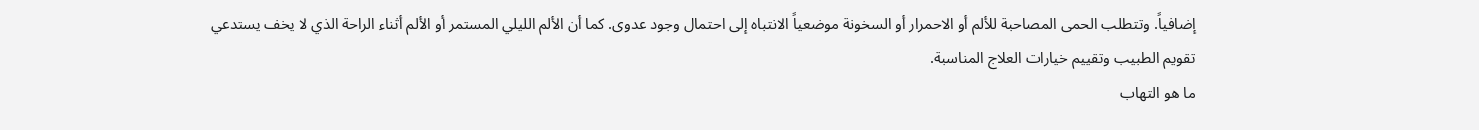إضافياً. وتتطلب الحمى المصاحبة للألم أو الاحمرار أو السخونة موضعياً الانتباه إلى احتمال وجود عدوى. كما أن الألم الليلي المستمر أو الألم أثناء الراحة الذي لا يخف يستدعي تقويم الطبيب وتقييم خيارات العلاج المناسبة.
ما هو التهاب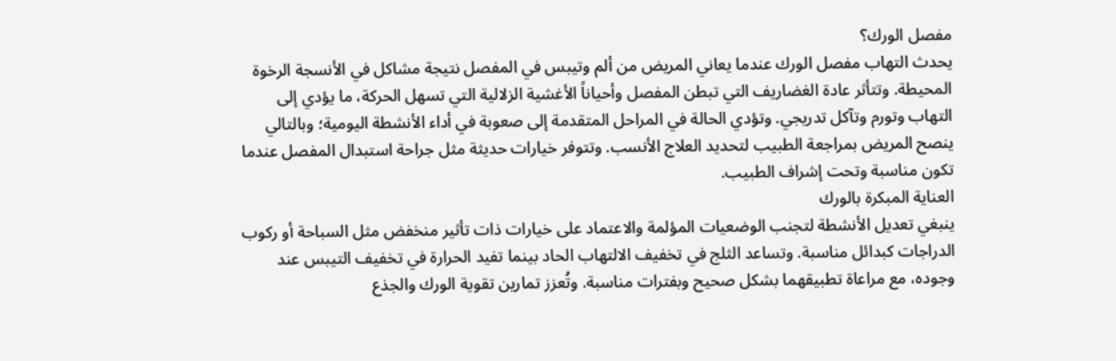مفصل الورك؟
يحدث التهاب مفصل الورك عندما يعاني المريض من ألم وتيبس في المفصل نتيجة مشاكل في الأنسجة الرخوة المحيطة. وتتأثر عادة الغضاريف التي تبطن المفصل وأحياناً الأغشية الزلالية التي تسهل الحركة، ما يؤدي إلى التهاب وتورم وتآكل تدريجي. وتؤدي الحالة في المراحل المتقدمة إلى صعوبة في أداء الأنشطة اليومية؛ وبالتالي ينصح المريض بمراجعة الطبيب لتحديد العلاج الأنسب. وتتوفر خيارات حديثة مثل جراحة استبدال المفصل عندما تكون مناسبة وتحت إشراف الطبيب.
العناية المبكرة بالورك
ينبغي تعديل الأنشطة لتجنب الوضعيات المؤلمة والاعتماد على خيارات ذات تأثير منخفض مثل السباحة أو ركوب الدراجات كبدائل مناسبة. وتساعد الثلج في تخفيف الالتهاب الحاد بينما تفيد الحرارة في تخفيف التيبس عند وجوده، مع مراعاة تطبيقهما بشكل صحيح وبفترات مناسبة. وتُعزز تمارين تقوية الورك والجذع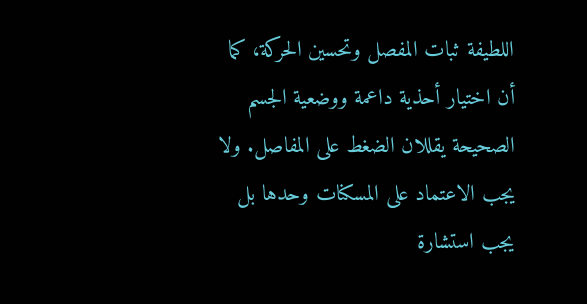اللطيفة ثبات المفصل وتحسين الحركة، كما أن اختيار أحذية داعمة ووضعية الجسم الصحيحة يقللان الضغط على المفاصل. ولا يجب الاعتماد على المسكنات وحدها بل يجب استشارة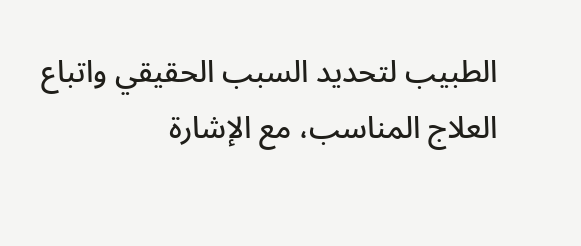الطبيب لتحديد السبب الحقيقي واتباع العلاج المناسب، مع الإشارة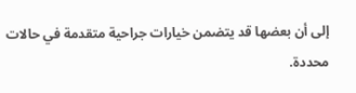إلى أن بعضها قد يتضمن خيارات جراحية متقدمة في حالات محددة.